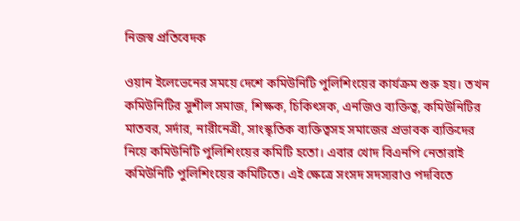নিজস্ব প্রতিবেদক

ওয়ান ইলেভেনের সময়ে দেশে কমিউনিটি পুলিশিংয়ের কার্যক্রম শুরু হয়। তখন কমিউনিটির সুশীল সমাজ, শিক্ষক, চিকিৎসক, এনজিও ব্যক্তিত্ব, কমিউনিটির মাতবর, সর্দার, নারীনেত্রী, সাংস্কৃতিক ব্যক্তিত্বসহ সমাজের প্রভাবক ব্যক্তিদের নিয়ে কমিউনিটি পুলিশিংয়ের কমিটি হতো। এবার খোদ বিএনপি নেতারাই কমিউনিটি পুলিশিংয়ের কমিটিতে। এই ক্ষেত্রে সংসদ সদস্যরাও পদবিতে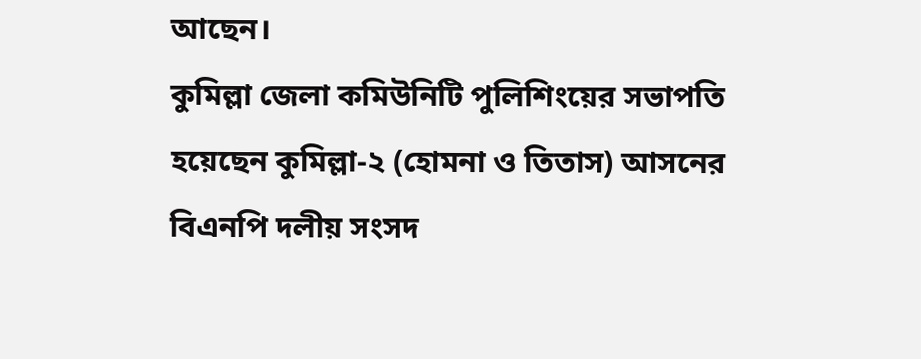আছেন।
কুমিল্লা জেলা কমিউনিটি পুলিশিংয়ের সভাপতি হয়েছেন কুমিল্লা-২ (হোমনা ও তিতাস) আসনের বিএনপি দলীয় সংসদ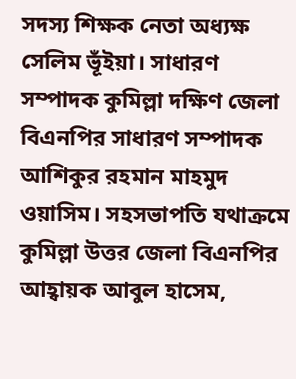সদস্য শিক্ষক নেতা অধ্যক্ষ সেলিম ভূঁইয়া। সাধারণ সম্পাদক কুমিল্লা দক্ষিণ জেলা বিএনপির সাধারণ সম্পাদক আশিকুর রহমান মাহমুদ ওয়াসিম। সহসভাপতি যথাক্রমে কুমিল্লা উত্তর জেলা বিএনপির আহ্বায়ক আবুল হাসেম,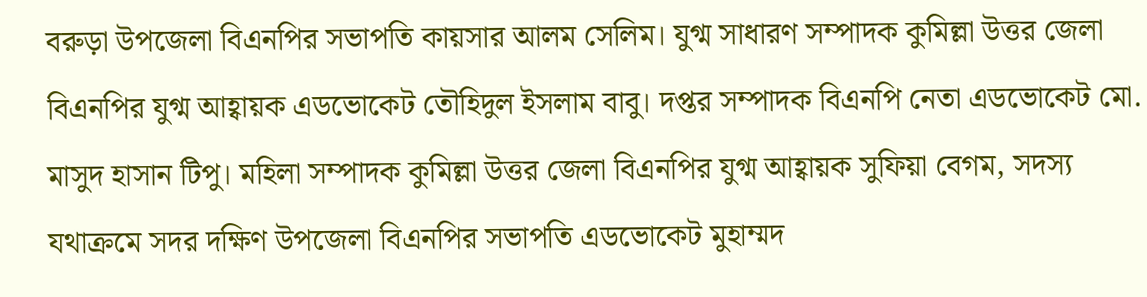বরুড়া উপজেলা বিএনপির সভাপতি কায়সার আলম সেলিম। যুগ্ম সাধারণ সম্পাদক কুমিল্লা উত্তর জেলা বিএনপির যুগ্ম আহ্বায়ক এডভোকেট তৌহিদুল ইসলাম বাবু। দপ্তর সম্পাদক বিএনপি নেতা এডভোকেট মো. মাসুদ হাসান টিপু। মহিলা সম্পাদক কুমিল্লা উত্তর জেলা বিএনপির যুগ্ম আহ্বায়ক সুফিয়া বেগম, সদস্য যথাক্রমে সদর দক্ষিণ উপজেলা বিএনপির সভাপতি এডভোকেট মুহাম্মদ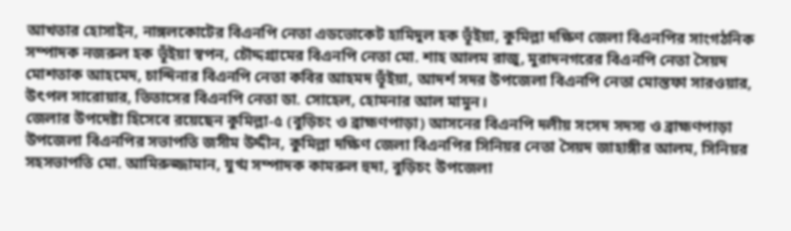আখতার হোসাইন, নাঙ্গলকোটের বিএনপি নেতা এডভোকেট হামিদুল হক ভূঁইয়া, কুমিল্লা দক্ষিণ জেলা বিএনপির সাংগঠনিক সম্পাদক নজরুল হক ভূঁইয়া স্বপন, চৌদ্দগ্রামের বিএনপি নেতা মো. শাহ আলম রাজু, মুরাদনগরের বিএনপি নেতা সৈয়দ মোশতাক আহমেদ, চান্দিনার বিএনপি নেতা কবির আহমদ ভূঁইয়া, আদর্শ সদর উপজেলা বিএনপি নেতা মোস্তফা সারওয়ার, উৎপল সারোয়ার, তিতাসের বিএনপি নেতা ডা. সোহেল, হোমনার আল মামুন।
জেলার উপদেষ্টা হিসেবে রয়েছেন কুমিল্লা-৫ (বুড়িচং ও ব্রাহ্মণপাড়া) আসনের বিএনপি দলীয় সংসদ সদস্য ও ব্রাহ্মণপাড়া উপজেলা বিএনপির সভাপতি জসীম উদ্দীন, কুমিল্লা দক্ষিণ জেলা বিএনপির সিনিয়র নেতা সৈয়দ জাহাঙ্গীর আলম, সিনিয়র সহসভাপতি মো. আমিরুজ্জামান, যুগ্ম সম্পাদক কামরুল হুদা, বুড়িচং উপজেলা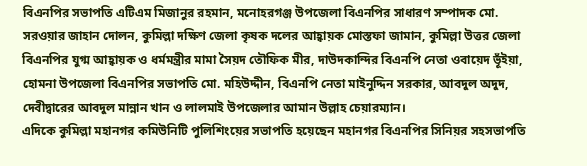বিএনপির সভাপতি এটিএম মিজানুর রহমান, মনোহরগঞ্জ উপজেলা বিএনপির সাধারণ সম্পাদক মো. সরওয়ার জাহান দোলন, কুমিল্লা দক্ষিণ জেলা কৃষক দলের আহ্বায়ক মোস্তফা জামান, কুমিল্লা উত্তর জেলা বিএনপির যুগ্ম আহ্বায়ক ও ধর্মমন্ত্রীর মামা সৈয়দ তৌফিক মীর, দাউদকান্দির বিএনপি নেতা ওবায়েদ ভূঁইয়া, হোমনা উপজেলা বিএনপির সভাপতি মো. মহিউদ্দীন, বিএনপি নেতা মাইনুদ্দিন সরকার, আবদুল অদুদ, দেবীদ্বারের আবদুল মান্নান খান ও লালমাই উপজেলার আমান উল্লাহ চেয়ারম্যান।
এদিকে কুমিল্লা মহানগর কমিউনিটি পুলিশিংয়ের সভাপতি হয়েছেন মহানগর বিএনপির সিনিয়র সহসভাপতি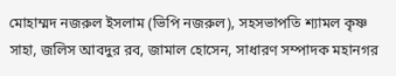মোহাম্মদ নজরুল ইসলাম (ভিপি নজরুল), সহসভাপতি শ্যামল কৃষ্ণ সাহা, জলিস আবদুর রব, জামাল হোসেন, সাধারণ সম্পাদক মহানগর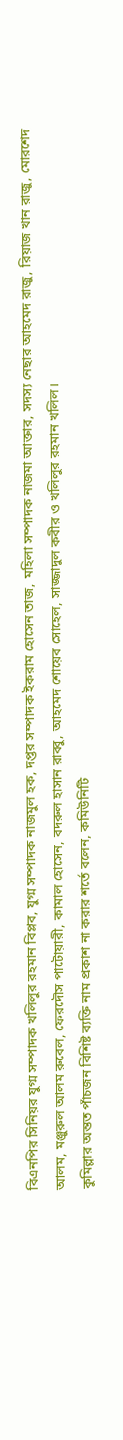বিএনপির সিনিয়র যুগ্ম সম্পাদক খলিলুর রহমান বিপ্লব, যুগ্ম সম্পাদক নাজমুল হক, দপ্তর সম্পাদক ইকরাম হোসেন তাজ, মহিলা সম্পাদক নাজমা আক্তার, সদস্য নেছার আহমেদ রাজু, রিয়াজ খান রাজু, মোরশেদ আলম, মঞ্জুরুল আলম রুবেল, ফেরদৌস পাটোয়ারী, কামাল হোসেন, বদরুল হাসান রাব্বু, আহমেদ শোয়েব সোহেল, সাজ্জাদুল কবীর ও খলিলুর রহমান খলিল।
কুমিল্লার অন্তত পাঁচজন বিশিষ্ট ব্যক্তি নাম প্রকাশ না করার শর্তে বলেন, কমিউনিটি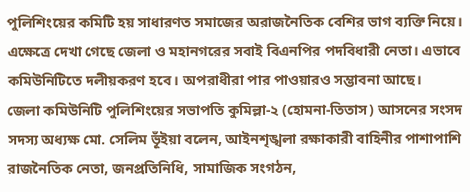পুলিশিংয়ের কমিটি হয় সাধারণত সমাজের অরাজনৈতিক বেশির ভাগ ব্যক্তি নিয়ে। এক্ষেত্রে দেখা গেছে জেলা ও মহানগরের সবাই বিএনপির পদবিধারী নেতা। এভাবে কমিউনিটিতে দলীয়করণ হবে। অপরাধীরা পার পাওয়ারও সম্ভাবনা আছে।
জেলা কমিউনিটি পুলিশিংয়ের সভাপতি কুমিল্লা-২ (হোমনা-তিতাস) আসনের সংসদ সদস্য অধ্যক্ষ মো. সেলিম ভূঁইয়া বলেন, আইনশৃঙ্খলা রক্ষাকারী বাহিনীর পাশাপাশি রাজনৈতিক নেতা, জনপ্রতিনিধি, সামাজিক সংগঠন,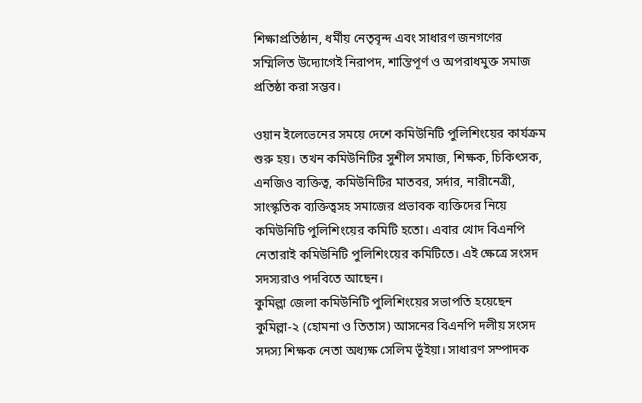শিক্ষাপ্রতিষ্ঠান, ধর্মীয় নেতৃবৃন্দ এবং সাধারণ জনগণের সম্মিলিত উদ্যোগেই নিরাপদ, শান্তিপূর্ণ ও অপরাধমুক্ত সমাজ প্রতিষ্ঠা করা সম্ভব।

ওয়ান ইলেভেনের সময়ে দেশে কমিউনিটি পুলিশিংয়ের কার্যক্রম শুরু হয়। তখন কমিউনিটির সুশীল সমাজ, শিক্ষক, চিকিৎসক, এনজিও ব্যক্তিত্ব, কমিউনিটির মাতবর, সর্দার, নারীনেত্রী, সাংস্কৃতিক ব্যক্তিত্বসহ সমাজের প্রভাবক ব্যক্তিদের নিয়ে কমিউনিটি পুলিশিংয়ের কমিটি হতো। এবার খোদ বিএনপি নেতারাই কমিউনিটি পুলিশিংয়ের কমিটিতে। এই ক্ষেত্রে সংসদ সদস্যরাও পদবিতে আছেন।
কুমিল্লা জেলা কমিউনিটি পুলিশিংয়ের সভাপতি হয়েছেন কুমিল্লা-২ (হোমনা ও তিতাস) আসনের বিএনপি দলীয় সংসদ সদস্য শিক্ষক নেতা অধ্যক্ষ সেলিম ভূঁইয়া। সাধারণ সম্পাদক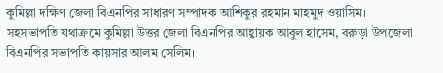কুমিল্লা দক্ষিণ জেলা বিএনপির সাধারণ সম্পাদক আশিকুর রহমান মাহমুদ ওয়াসিম। সহসভাপতি যথাক্রমে কুমিল্লা উত্তর জেলা বিএনপির আহ্বায়ক আবুল হাসেম, বরুড়া উপজেলা বিএনপির সভাপতি কায়সার আলম সেলিম।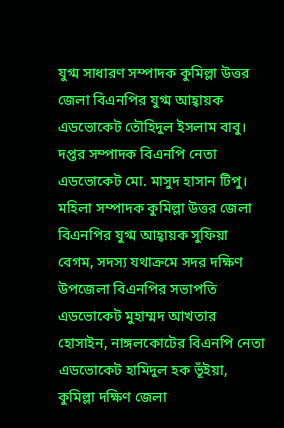যুগ্ম সাধারণ সম্পাদক কুমিল্লা উত্তর জেলা বিএনপির যুগ্ম আহ্বায়ক এডভোকেট তৌহিদুল ইসলাম বাবু। দপ্তর সম্পাদক বিএনপি নেতা এডভোকেট মো. মাসুদ হাসান টিপু। মহিলা সম্পাদক কুমিল্লা উত্তর জেলা বিএনপির যুগ্ম আহ্বায়ক সুফিয়া বেগম, সদস্য যথাক্রমে সদর দক্ষিণ উপজেলা বিএনপির সভাপতি এডভোকেট মুহাম্মদ আখতার হোসাইন, নাঙ্গলকোটের বিএনপি নেতা এডভোকেট হামিদুল হক ভূঁইয়া, কুমিল্লা দক্ষিণ জেলা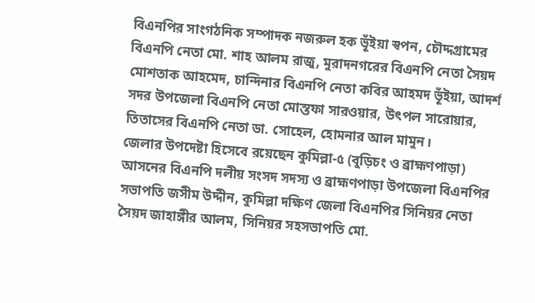বিএনপির সাংগঠনিক সম্পাদক নজরুল হক ভূঁইয়া স্বপন, চৌদ্দগ্রামের বিএনপি নেতা মো. শাহ আলম রাজু, মুরাদনগরের বিএনপি নেতা সৈয়দ মোশতাক আহমেদ, চান্দিনার বিএনপি নেতা কবির আহমদ ভূঁইয়া, আদর্শ সদর উপজেলা বিএনপি নেতা মোস্তফা সারওয়ার, উৎপল সারোয়ার, তিতাসের বিএনপি নেতা ডা. সোহেল, হোমনার আল মামুন।
জেলার উপদেষ্টা হিসেবে রয়েছেন কুমিল্লা-৫ (বুড়িচং ও ব্রাহ্মণপাড়া) আসনের বিএনপি দলীয় সংসদ সদস্য ও ব্রাহ্মণপাড়া উপজেলা বিএনপির সভাপতি জসীম উদ্দীন, কুমিল্লা দক্ষিণ জেলা বিএনপির সিনিয়র নেতা সৈয়দ জাহাঙ্গীর আলম, সিনিয়র সহসভাপতি মো.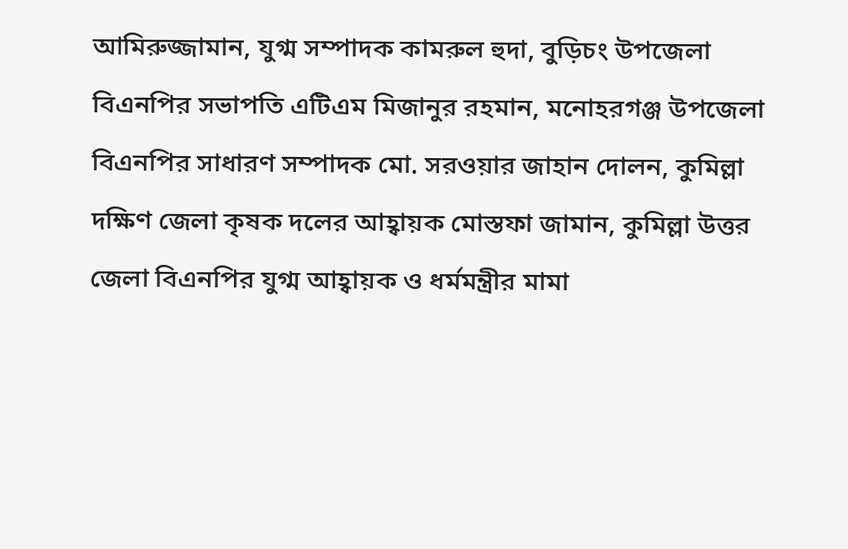আমিরুজ্জামান, যুগ্ম সম্পাদক কামরুল হুদা, বুড়িচং উপজেলা বিএনপির সভাপতি এটিএম মিজানুর রহমান, মনোহরগঞ্জ উপজেলা বিএনপির সাধারণ সম্পাদক মো. সরওয়ার জাহান দোলন, কুমিল্লা দক্ষিণ জেলা কৃষক দলের আহ্বায়ক মোস্তফা জামান, কুমিল্লা উত্তর জেলা বিএনপির যুগ্ম আহ্বায়ক ও ধর্মমন্ত্রীর মামা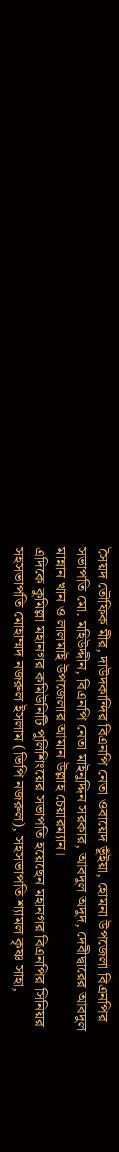সৈয়দ তৌফিক মীর, দাউদকান্দির বিএনপি নেতা ওবায়েদ ভূঁইয়া, হোমনা উপজেলা বিএনপির সভাপতি মো. মহিউদ্দীন, বিএনপি নেতা মাইনুদ্দিন সরকার, আবদুল অদুদ, দেবীদ্বারের আবদুল মান্নান খান ও লালমাই উপজেলার আমান উল্লাহ চেয়ারম্যান।
এদিকে কুমিল্লা মহানগর কমিউনিটি পুলিশিংয়ের সভাপতি হয়েছেন মহানগর বিএনপির সিনিয়র সহসভাপতি মোহাম্মদ নজরুল ইসলাম (ভিপি নজরুল), সহসভাপতি শ্যামল কৃষ্ণ সাহা,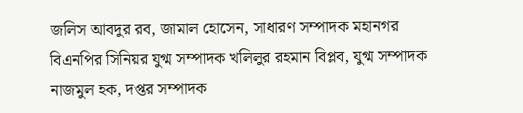জলিস আবদুর রব, জামাল হোসেন, সাধারণ সম্পাদক মহানগর বিএনপির সিনিয়র যুগ্ম সম্পাদক খলিলুর রহমান বিপ্লব, যুগ্ম সম্পাদক নাজমুল হক, দপ্তর সম্পাদক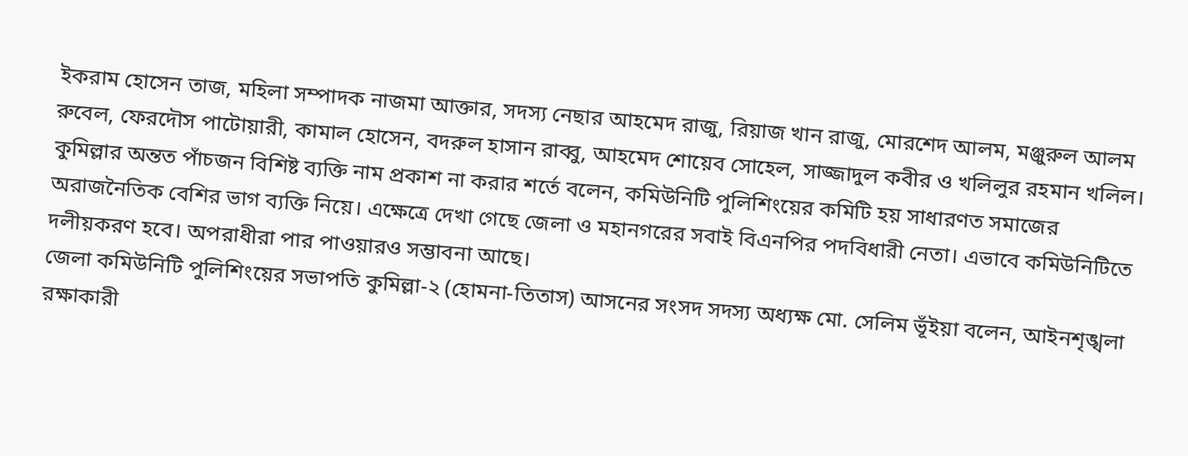ইকরাম হোসেন তাজ, মহিলা সম্পাদক নাজমা আক্তার, সদস্য নেছার আহমেদ রাজু, রিয়াজ খান রাজু, মোরশেদ আলম, মঞ্জুরুল আলম রুবেল, ফেরদৌস পাটোয়ারী, কামাল হোসেন, বদরুল হাসান রাব্বু, আহমেদ শোয়েব সোহেল, সাজ্জাদুল কবীর ও খলিলুর রহমান খলিল।
কুমিল্লার অন্তত পাঁচজন বিশিষ্ট ব্যক্তি নাম প্রকাশ না করার শর্তে বলেন, কমিউনিটি পুলিশিংয়ের কমিটি হয় সাধারণত সমাজের অরাজনৈতিক বেশির ভাগ ব্যক্তি নিয়ে। এক্ষেত্রে দেখা গেছে জেলা ও মহানগরের সবাই বিএনপির পদবিধারী নেতা। এভাবে কমিউনিটিতে দলীয়করণ হবে। অপরাধীরা পার পাওয়ারও সম্ভাবনা আছে।
জেলা কমিউনিটি পুলিশিংয়ের সভাপতি কুমিল্লা-২ (হোমনা-তিতাস) আসনের সংসদ সদস্য অধ্যক্ষ মো. সেলিম ভূঁইয়া বলেন, আইনশৃঙ্খলা রক্ষাকারী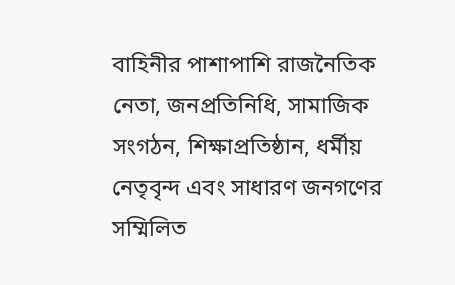বাহিনীর পাশাপাশি রাজনৈতিক নেতা, জনপ্রতিনিধি, সামাজিক সংগঠন, শিক্ষাপ্রতিষ্ঠান, ধর্মীয় নেতৃবৃন্দ এবং সাধারণ জনগণের সম্মিলিত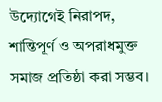উদ্যোগেই নিরাপদ, শান্তিপূর্ণ ও অপরাধমুক্ত সমাজ প্রতিষ্ঠা করা সম্ভব।